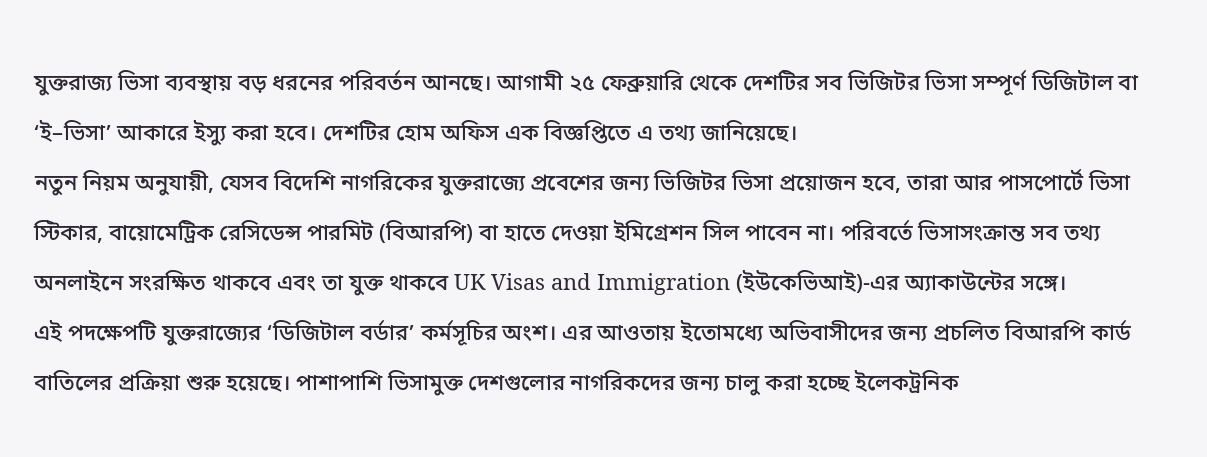যুক্তরাজ্য ভিসা ব্যবস্থায় বড় ধরনের পরিবর্তন আনছে। আগামী ২৫ ফেব্রুয়ারি থেকে দেশটির সব ভিজিটর ভিসা সম্পূর্ণ ডিজিটাল বা ‘ই–ভিসা’ আকারে ইস্যু করা হবে। দেশটির হোম অফিস এক বিজ্ঞপ্তিতে এ তথ্য জানিয়েছে।
নতুন নিয়ম অনুযায়ী, যেসব বিদেশি নাগরিকের যুক্তরাজ্যে প্রবেশের জন্য ভিজিটর ভিসা প্রয়োজন হবে, তারা আর পাসপোর্টে ভিসা স্টিকার, বায়োমেট্রিক রেসিডেন্স পারমিট (বিআরপি) বা হাতে দেওয়া ইমিগ্রেশন সিল পাবেন না। পরিবর্তে ভিসাসংক্রান্ত সব তথ্য অনলাইনে সংরক্ষিত থাকবে এবং তা যুক্ত থাকবে UK Visas and Immigration (ইউকেভিআই)-এর অ্যাকাউন্টের সঙ্গে।
এই পদক্ষেপটি যুক্তরাজ্যের ‘ডিজিটাল বর্ডার’ কর্মসূচির অংশ। এর আওতায় ইতোমধ্যে অভিবাসীদের জন্য প্রচলিত বিআরপি কার্ড বাতিলের প্রক্রিয়া শুরু হয়েছে। পাশাপাশি ভিসামুক্ত দেশগুলোর নাগরিকদের জন্য চালু করা হচ্ছে ইলেকট্রনিক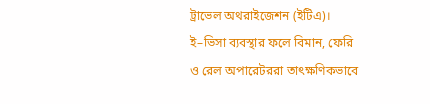ট্রাভেল অথরাইজেশন (ইটিএ)।
ই–ভিসা ব্যবস্থার ফলে বিমান, ফেরি ও রেল অপারেটররা তাৎক্ষণিকভাবে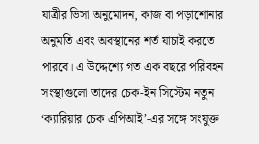যাত্রীর ভিসা অনুমোদন, কাজ বা পড়াশোনার অনুমতি এবং অবস্থানের শর্ত যাচাই করতে পারবে। এ উদ্দেশ্যে গত এক বছরে পরিবহন সংস্থাগুলো তাদের চেক-ইন সিস্টেম নতুন ‘ক্যারিয়ার চেক এপিআই’-এর সঙ্গে সংযুক্ত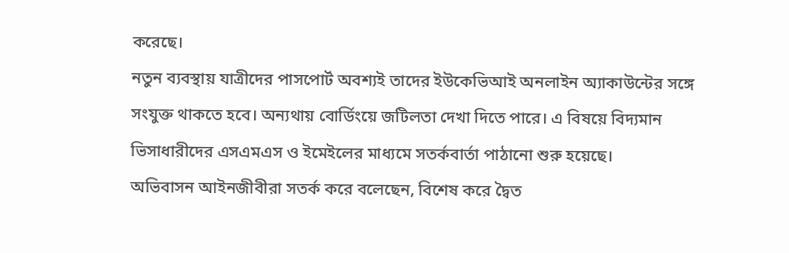করেছে।
নতুন ব্যবস্থায় যাত্রীদের পাসপোর্ট অবশ্যই তাদের ইউকেভিআই অনলাইন অ্যাকাউন্টের সঙ্গে সংযুক্ত থাকতে হবে। অন্যথায় বোর্ডিংয়ে জটিলতা দেখা দিতে পারে। এ বিষয়ে বিদ্যমান ভিসাধারীদের এসএমএস ও ইমেইলের মাধ্যমে সতর্কবার্তা পাঠানো শুরু হয়েছে।
অভিবাসন আইনজীবীরা সতর্ক করে বলেছেন, বিশেষ করে দ্বৈত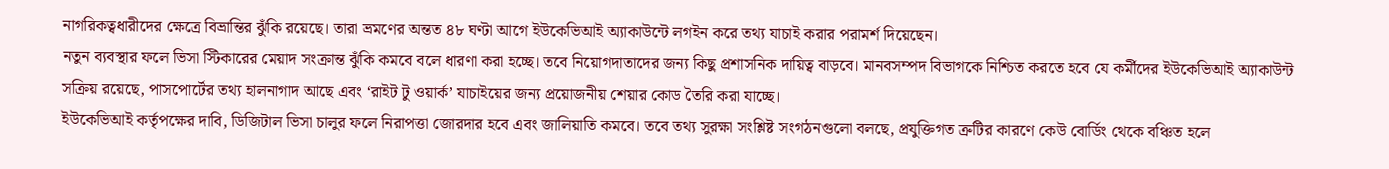নাগরিকত্বধারীদের ক্ষেত্রে বিভ্রান্তির ঝুঁকি রয়েছে। তারা ভ্রমণের অন্তত ৪৮ ঘণ্টা আগে ইউকেভিআই অ্যাকাউন্টে লগইন করে তথ্য যাচাই করার পরামর্শ দিয়েছেন।
নতুন ব্যবস্থার ফলে ভিসা স্টিকারের মেয়াদ সংক্রান্ত ঝুঁকি কমবে বলে ধারণা করা হচ্ছে। তবে নিয়োগদাতাদের জন্য কিছু প্রশাসনিক দায়িত্ব বাড়বে। মানবসম্পদ বিভাগকে নিশ্চিত করতে হবে যে কর্মীদের ইউকেভিআই অ্যাকাউন্ট সক্রিয় রয়েছে, পাসপোর্টের তথ্য হালনাগাদ আছে এবং ‘রাইট টু ওয়ার্ক’ যাচাইয়ের জন্য প্রয়োজনীয় শেয়ার কোড তৈরি করা যাচ্ছে।
ইউকেভিআই কর্তৃপক্ষের দাবি, ডিজিটাল ভিসা চালুর ফলে নিরাপত্তা জোরদার হবে এবং জালিয়াতি কমবে। তবে তথ্য সুরক্ষা সংশ্লিষ্ট সংগঠনগুলো বলছে, প্রযুক্তিগত ত্রুটির কারণে কেউ বোর্ডিং থেকে বঞ্চিত হলে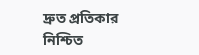দ্রুত প্রতিকার নিশ্চিত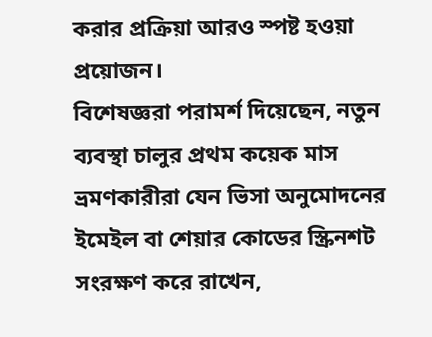করার প্রক্রিয়া আরও স্পষ্ট হওয়া প্রয়োজন।
বিশেষজ্ঞরা পরামর্শ দিয়েছেন, নতুন ব্যবস্থা চালুর প্রথম কয়েক মাস ভ্রমণকারীরা যেন ভিসা অনুমোদনের ইমেইল বা শেয়ার কোডের স্ক্রিনশট সংরক্ষণ করে রাখেন,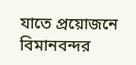যাতে প্রয়োজনে বিমানবন্দর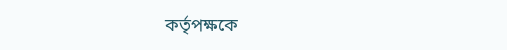কর্তৃপক্ষকে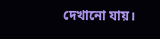দেখানো যায়।